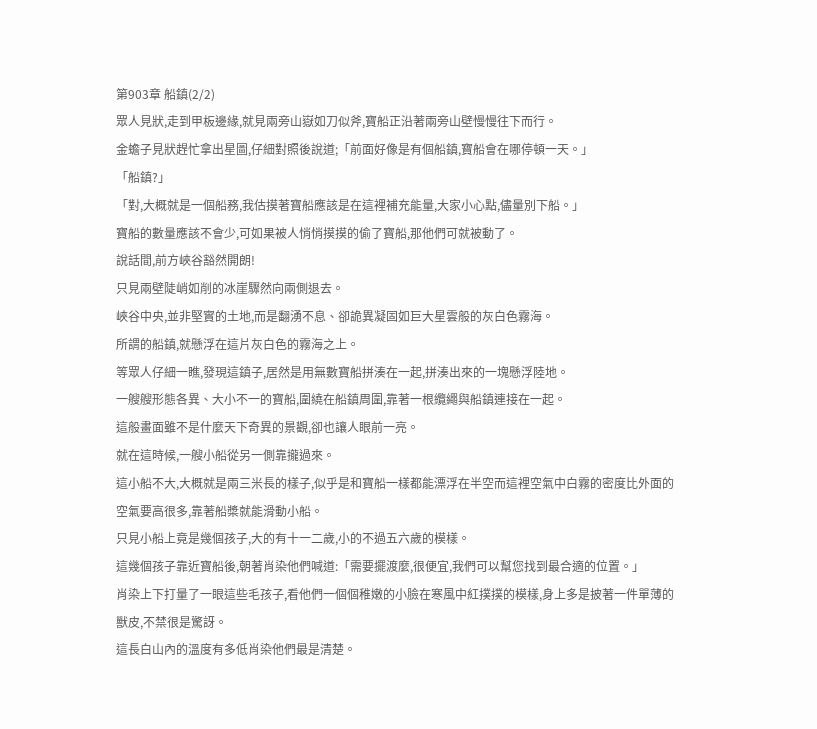第903章 船鎮(2/2)
眾人見狀,走到甲板邊緣,就見兩旁山嶽如刀似斧,寶船正沿著兩旁山壁慢慢往下而行。
金蟾子見狀趕忙拿出星圖,仔細對照後說道;「前面好像是有個船鎮,寶船會在哪停頓一天。」
「船鎮?」
「對,大概就是一個船務,我估摸著寶船應該是在這裡補充能量,大家小心點,儘量別下船。」
寶船的數量應該不會少,可如果被人悄悄摸摸的偷了寶船,那他們可就被動了。
說話間,前方峽谷豁然開朗!
只見兩壁陡峭如削的冰崖驟然向兩側退去。
峽谷中央,並非堅實的土地,而是翻湧不息、卻詭異凝固如巨大星雲般的灰白色霧海。
所謂的船鎮,就懸浮在這片灰白色的霧海之上。
等眾人仔細一瞧,發現這鎮子,居然是用無數寶船拼湊在一起,拼湊出來的一塊懸浮陸地。
一艘艘形態各異、大小不一的寶船,圍繞在船鎮周圍,靠著一根纜繩與船鎮連接在一起。
這般畫面雖不是什麼天下奇異的景觀,卻也讓人眼前一亮。
就在這時候,一艘小船從另一側靠攏過來。
這小船不大,大概就是兩三米長的樣子,似乎是和寶船一樣都能漂浮在半空而這裡空氣中白霧的密度比外面的空氣要高很多,靠著船槳就能滑動小船。
只見小船上竟是幾個孩子,大的有十一二歲,小的不過五六歲的模樣。
這幾個孩子靠近寶船後,朝著肖染他們喊道:「需要擺渡麼,很便宜,我們可以幫您找到最合適的位置。」
肖染上下打量了一眼這些毛孩子,看他們一個個稚嫩的小臉在寒風中紅撲撲的模樣,身上多是披著一件單薄的獸皮,不禁很是驚訝。
這長白山內的溫度有多低肖染他們最是清楚。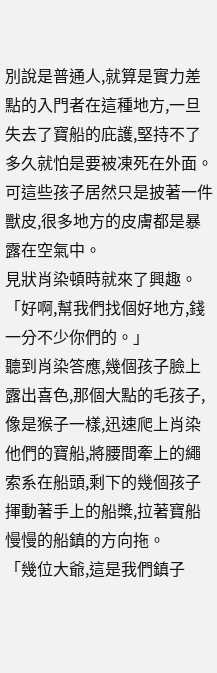別說是普通人,就算是實力差點的入門者在這種地方,一旦失去了寶船的庇護,堅持不了多久就怕是要被凍死在外面。
可這些孩子居然只是披著一件獸皮,很多地方的皮膚都是暴露在空氣中。
見狀肖染頓時就來了興趣。
「好啊,幫我們找個好地方,錢一分不少你們的。」
聽到肖染答應,幾個孩子臉上露出喜色,那個大點的毛孩子,像是猴子一樣,迅速爬上肖染他們的寶船,將腰間牽上的繩索系在船頭,剩下的幾個孩子揮動著手上的船槳,拉著寶船慢慢的船鎮的方向拖。
「幾位大爺,這是我們鎮子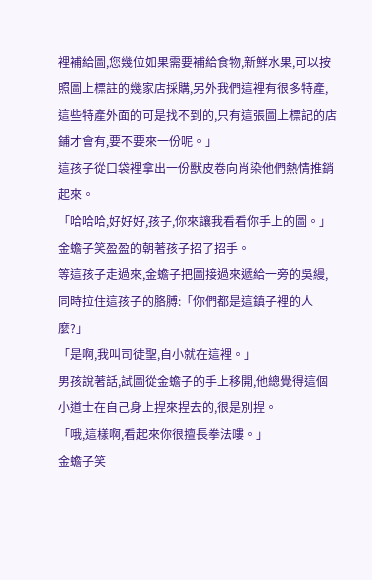裡補給圖,您幾位如果需要補給食物,新鮮水果,可以按照圖上標註的幾家店採購,另外我們這裡有很多特產,這些特產外面的可是找不到的,只有這張圖上標記的店鋪才會有,要不要來一份呢。」
這孩子從口袋裡拿出一份獸皮卷向肖染他們熱情推銷起來。
「哈哈哈,好好好,孩子,你來讓我看看你手上的圖。」
金蟾子笑盈盈的朝著孩子招了招手。
等這孩子走過來,金蟾子把圖接過來遞給一旁的吳縵,同時拉住這孩子的胳膊:「你們都是這鎮子裡的人麼?」
「是啊,我叫司徒聖,自小就在這裡。」
男孩說著話,試圖從金蟾子的手上移開,他總覺得這個小道士在自己身上捏來捏去的,很是別捏。
「哦,這樣啊,看起來你很擅長拳法嘍。」
金蟾子笑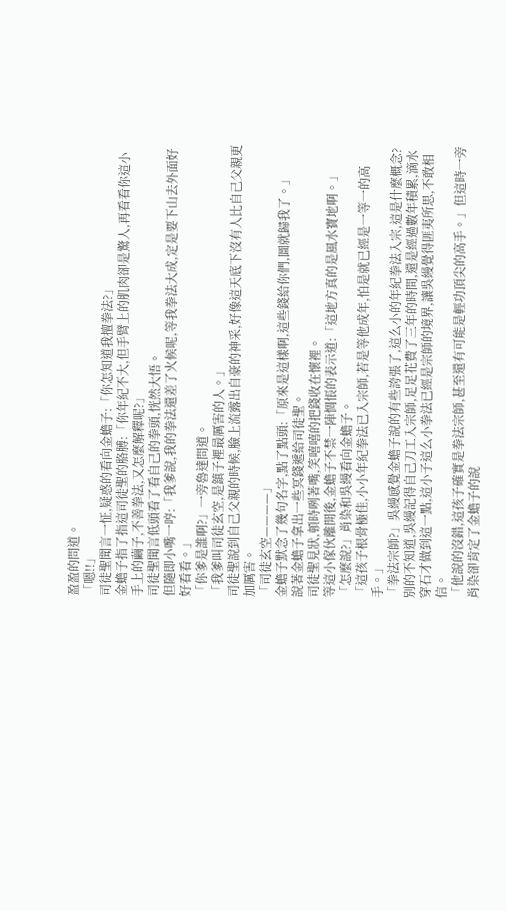盈盈的問道。
「嗯!!」
司徒聖聞言一怔,疑惑的看向金蟾子:「你怎知道我擅拳法?」
金蟾子指了指這司徒聖的胳膊:「你年紀不大,但手臂上的肌肉卻是驚人,再看看你這小手上的繭子,不善拳法,又怎麼解釋呢?」
司徒聖聞言低頭看了看自己的拳頭,恍然大悟。
但隨即小嘴一哼:「我爹說,我的拳法還差了火候呢,等我拳法大成,定是要下山去外面好好看看。」
「你爹是誰啊?」一旁魯達問道。
「我爹叫司徒玄空,是鎮子裡最厲害的人。」
司徒聖說到自己父親的時候,臉上流露出自豪的神采,好像這天底下沒有人比自己父親更加厲害。
「司徒玄空————」
金蟾子默念了幾句名字,點了點頭:「原來是這樣啊,這些錢給你們,圖就歸我了。」
說著金蟾子拿出一些冥錢遞給司徒聖。
司徒聖見狀,頓時咧著嘴,笑嘻嘻的把錢收在懷裡。
等這小傢伙離開後,金蟾子不禁一陣惆悵的表示道:「這地方真的是風水寶地啊。」
「怎麼說?」肖染和吳縵看向金蟾子。
「這孩子根骨極佳,小小年紀拳法已入宗師,若是等他成年,怕是就已經是一等一的高手。」
「拳法宗師?」吳縵感覺金蟾子說的有些誇張了,這么小的年紀拳法入宗,這是什麼概念?
別的不知道,吳縵記得自己刀工入宗師,足足花費了三年的時間,還是經過數年積累,滴水穿石才做到這一點,這小子這么小拳法已經是宗師的境界,讓吳縵覺得匪夷所思,不敢相信。
「他說的沒錯,這孩子確實是拳法宗師,甚至還有可能是輕功頂尖的高手。」但這時一旁肖染卻肯定了金蟾子的說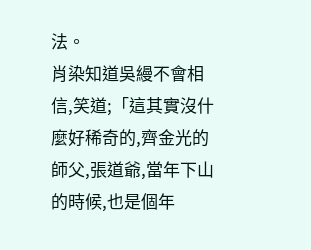法。
肖染知道吳縵不會相信,笑道;「這其實沒什麼好稀奇的,齊金光的師父,張道爺,當年下山的時候,也是個年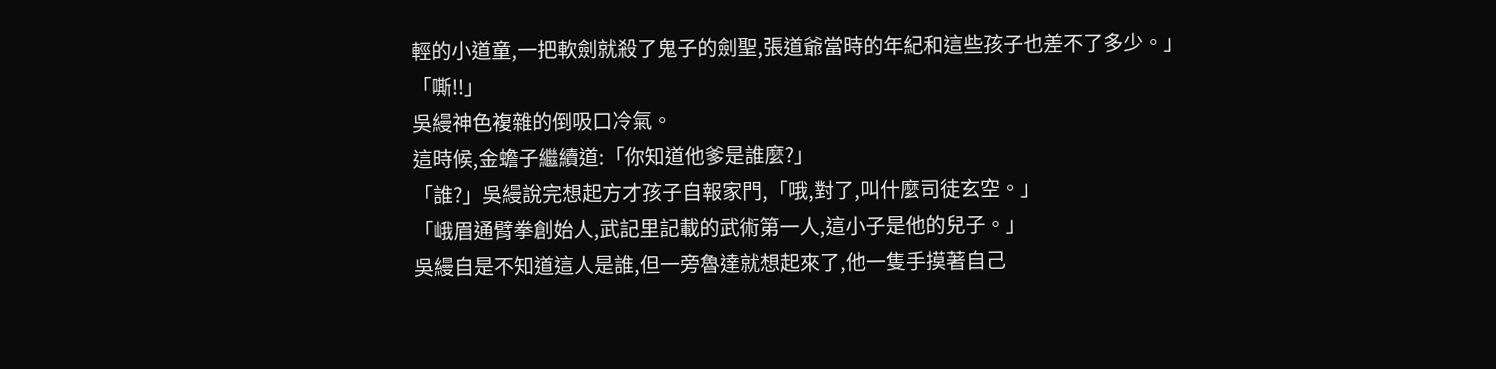輕的小道童,一把軟劍就殺了鬼子的劍聖,張道爺當時的年紀和這些孩子也差不了多少。」
「嘶!!」
吳縵神色複雜的倒吸口冷氣。
這時候,金蟾子繼續道:「你知道他爹是誰麼?」
「誰?」吳縵說完想起方才孩子自報家門,「哦,對了,叫什麼司徒玄空。」
「峨眉通臂拳創始人,武記里記載的武術第一人,這小子是他的兒子。」
吳縵自是不知道這人是誰,但一旁魯達就想起來了,他一隻手摸著自己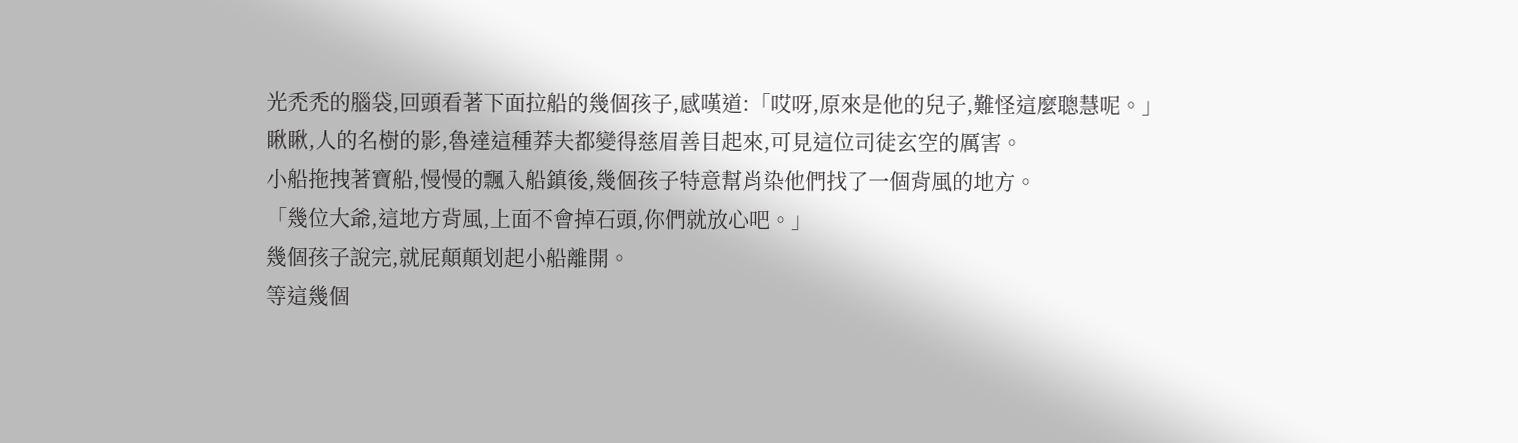光禿禿的腦袋,回頭看著下面拉船的幾個孩子,感嘆道:「哎呀,原來是他的兒子,難怪這麼聰慧呢。」
瞅瞅,人的名樹的影,魯達這種莽夫都變得慈眉善目起來,可見這位司徒玄空的厲害。
小船拖拽著寶船,慢慢的飄入船鎮後,幾個孩子特意幫肖染他們找了一個背風的地方。
「幾位大爺,這地方背風,上面不會掉石頭,你們就放心吧。」
幾個孩子說完,就屁顛顛划起小船離開。
等這幾個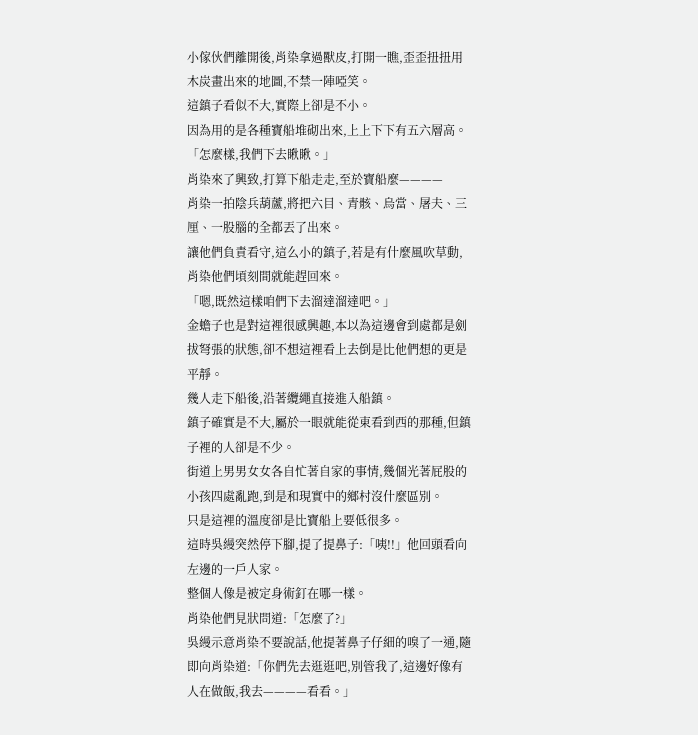小傢伙們離開後,肖染拿過獸皮,打開一瞧,歪歪扭扭用木炭畫出來的地圖,不禁一陣啞笑。
這鎮子看似不大,實際上卻是不小。
因為用的是各種寶船堆砌出來,上上下下有五六層高。
「怎麼樣,我們下去瞅瞅。」
肖染來了興致,打算下船走走,至於寶船麼————
肖染一拍陰兵葫蘆,將把六目、青骸、烏當、屠夫、三厘、一股腦的全都丟了出來。
讓他們負責看守,這么小的鎮子,若是有什麼風吹草動,肖染他們頃刻間就能趕回來。
「嗯,既然這樣咱們下去溜達溜達吧。」
金蟾子也是對這裡很感興趣,本以為這邊會到處都是劍拔弩張的狀態,卻不想這裡看上去倒是比他們想的更是平靜。
幾人走下船後,沿著纜繩直接進入船鎮。
鎮子確實是不大,屬於一眼就能從東看到西的那種,但鎮子裡的人卻是不少。
街道上男男女女各自忙著自家的事情,幾個光著屁股的小孩四處亂跑,到是和現實中的鄉村沒什麼區別。
只是這裡的溫度卻是比寶船上要低很多。
這時吳縵突然停下腳,提了提鼻子:「咦!!」他回頭看向左邊的一戶人家。
整個人像是被定身術釘在哪一樣。
肖染他們見狀問道:「怎麼了?」
吳縵示意肖染不要說話,他提著鼻子仔細的嗅了一通,隨即向肖染道:「你們先去逛逛吧,別管我了,這邊好像有人在做飯,我去————看看。」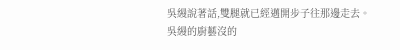吳縵說著話,雙腿就已經邁開步子往那邊走去。
吳縵的廚藝沒的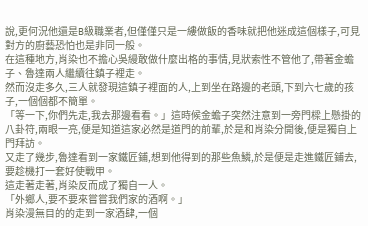說,更何況他還是B級職業者,但僅僅只是一縷做飯的香味就把他迷成這個樣子,可見對方的廚藝恐怕也是非同一般。
在這種地方,肖染也不擔心吳縵敢做什麼出格的事情,見狀索性不管他了,帶著金蟾子、魯達兩人繼續往鎮子裡走。
然而沒走多久,三人就發現這鎮子裡面的人,上到坐在路邊的老頭,下到六七歲的孩子,一個個都不簡單。
「等一下,你們先走,我去那邊看看。」這時候金蟾子突然注意到一旁門樑上懸掛的八卦符,兩眼一亮,便是知道這家必然是道門的前輩,於是和肖染分開後,便是獨自上門拜訪。
又走了幾步,魯達看到一家鐵匠鋪,想到他得到的那些魚鱗,於是便是走進鐵匠鋪去,要趁機打一套好使戰甲。
這走著走著,肖染反而成了獨自一人。
「外鄉人,要不要來嘗嘗我們家的酒啊。」
肖染漫無目的的走到一家酒肆,一個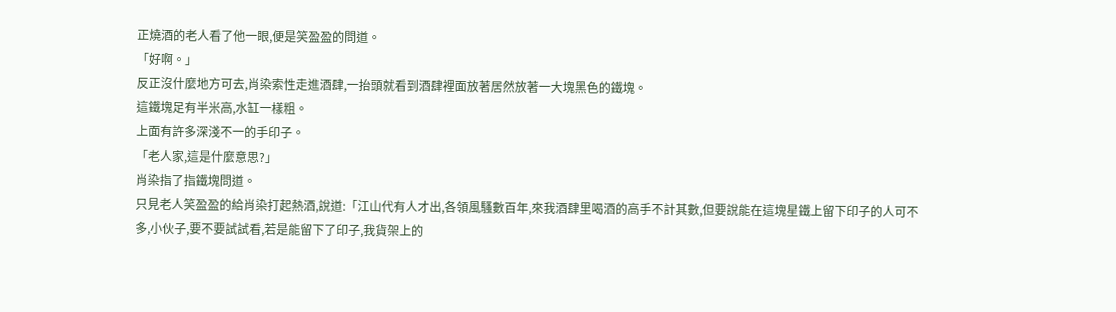正燒酒的老人看了他一眼,便是笑盈盈的問道。
「好啊。」
反正沒什麼地方可去,肖染索性走進酒肆,一抬頭就看到酒肆裡面放著居然放著一大塊黑色的鐵塊。
這鐵塊足有半米高,水缸一樣粗。
上面有許多深淺不一的手印子。
「老人家,這是什麼意思?」
肖染指了指鐵塊問道。
只見老人笑盈盈的給肖染打起熱酒,說道:「江山代有人才出,各領風騷數百年,來我酒肆里喝酒的高手不計其數,但要說能在這塊星鐵上留下印子的人可不多,小伙子,要不要試試看,若是能留下了印子,我貨架上的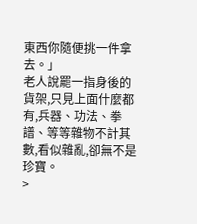東西你隨便挑一件拿去。」
老人說罷一指身後的貨架,只見上面什麼都有,兵器、功法、拳譜、等等雜物不計其數,看似雜亂,卻無不是珍寶。
>